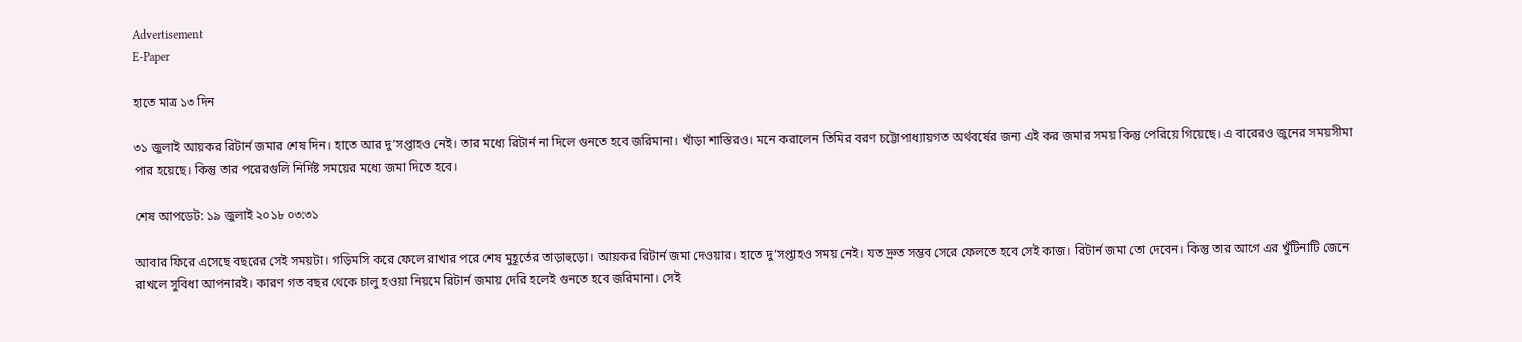Advertisement
E-Paper

হাতে মাত্র ১৩ দিন

৩১ জুলাই আয়কর রিটার্ন জমার শেষ দিন। হাতে আর দু’সপ্তাহও নেই। তার মধ্যে রিটার্ন না দিলে গুনতে হবে জরিমানা। খাঁড়া শাস্তিরও। মনে করালেন তিমির বরণ চট্টোপাধ্যায়গত অর্থবর্ষের জন্য এই কর জমার সময় কিন্তু পেরিয়ে গিয়েছে। এ বারেরও জুনের সময়সীমা পার হয়েছে। কিন্তু তার পরেরগুলি নির্দিষ্ট সময়ের মধ্যে জমা দিতে হবে।

শেষ আপডেট: ১৯ জুলাই ২০১৮ ০৩:৩১

আবার ফিরে এসেছে বছরের সেই সময়টা। গড়িমসি করে ফেলে রাখার পরে শেষ মুহূর্তের তাড়াহুড়ো। আয়কর রিটার্ন জমা দেওয়ার। হাতে দু’সপ্তাহও সময় নেই। যত দ্রুত সম্ভব সেরে ফেলতে হবে সেই কাজ। রিটার্ন জমা তো দেবেন। কিন্তু তার আগে এর খুঁটিনাটি জেনে রাখলে সুবিধা আপনারই। কারণ গত বছর থেকে চালু হওয়া নিয়মে রিটার্ন জমায় দেরি হলেই গুনতে হবে জরিমানা। সেই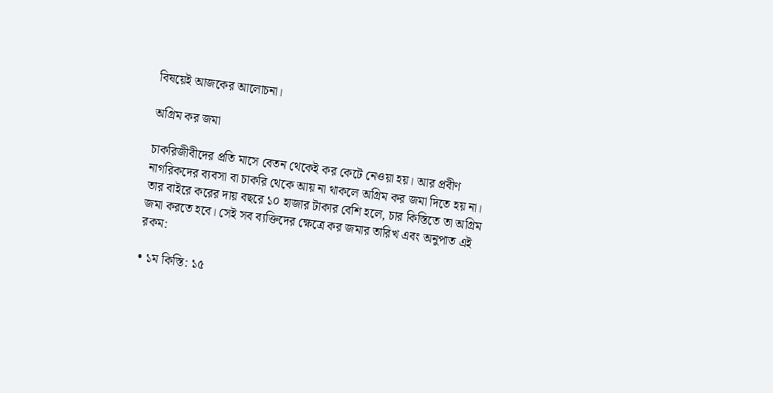বিষয়েই আজকের আলোচনা।

অগ্রিম কর জমা

চাকরিজীবীদের প্রতি মাসে বেতন থেকেই কর কেটে নেওয়া হয়। আর প্রবীণ নাগরিকদের ব্যবসা বা চাকরি থেকে আয় না থাকলে অগ্রিম কর জমা দিতে হয় না। তার বাইরে করের দায় বছরে ১০ হাজার টাকার বেশি হলে, চার কিস্তিতে তা অগ্রিম জমা করতে হবে। সেই সব ব্যক্তিদের ক্ষেত্রে কর জমার তারিখ এবং অনুপাত এই রকম:

• ১ম কিস্তি: ১৫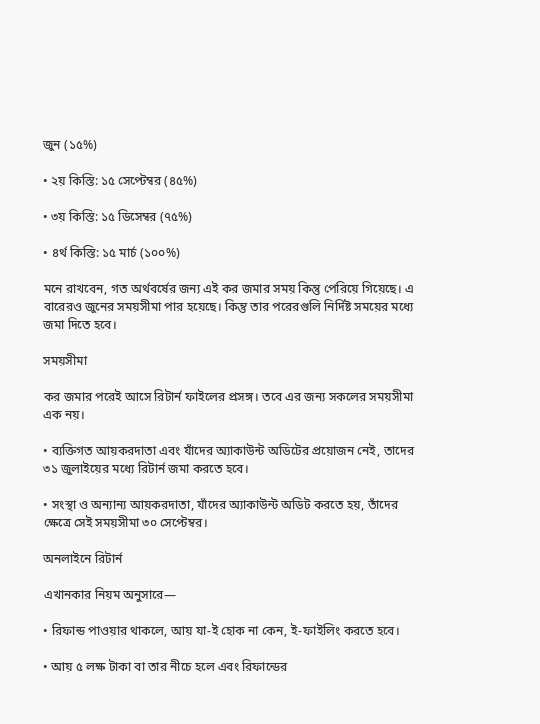জুন (১৫%)

• ২য় কিস্তি: ১৫ সেপ্টেম্বর (৪৫%)

• ৩য় কিস্তি: ১৫ ডিসেম্বর (৭৫%)

• ৪র্থ কিস্তি: ১৫ মার্চ (১০০%)

মনে রাখবেন, গত অর্থবর্ষের জন্য এই কর জমার সময় কিন্তু পেরিয়ে গিয়েছে। এ বারেরও জুনের সময়সীমা পার হয়েছে। কিন্তু তার পরেরগুলি নির্দিষ্ট সময়ের মধ্যে জমা দিতে হবে।

সময়সীমা

কর জমার পরেই আসে রিটার্ন ফাইলের প্রসঙ্গ। তবে এর জন্য সকলের সময়সীমা এক নয়।

• ব্যক্তিগত আয়করদাতা এবং যাঁদের অ্যাকাউন্ট অডিটের প্রয়োজন নেই, তাদের ৩১ জুলাইয়ের মধ্যে রিটার্ন জমা করতে হবে।

• সংস্থা ও অন্যান্য আয়করদাতা, যাঁদের অ্যাকাউন্ট অডিট করতে হয়, তাঁদের ক্ষেত্রে সেই সময়সীমা ৩০ সেপ্টেম্বর।

অনলাইনে রিটার্ন

এখানকার নিয়ম অনুসারে—

• রিফান্ড পাওয়ার থাকলে, আয় যা-ই হোক না কেন, ই-ফাইলিং করতে হবে।

• আয় ৫ লক্ষ টাকা বা তার নীচে হলে এবং রিফান্ডের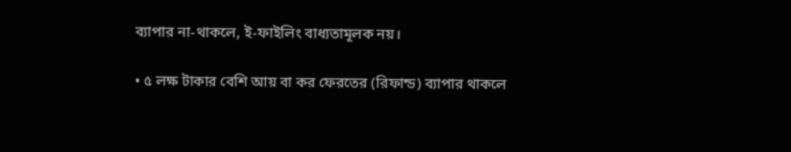ব্যাপার না-থাকলে, ই-ফাইলিং বাধ্যতামূলক নয়।

• ৫ লক্ষ টাকার বেশি আয় বা কর ফেরতের (রিফান্ড) ব্যাপার থাকলে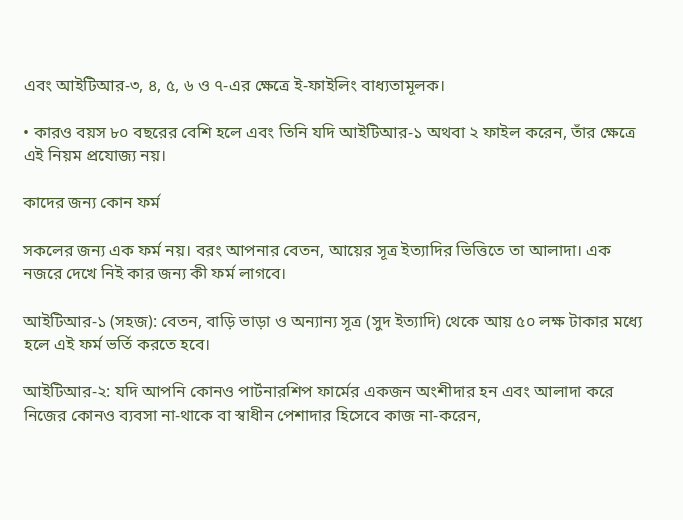এবং আইটিআর-৩, ৪, ৫, ৬ ও ৭-এর ক্ষেত্রে ই-ফাইলিং বাধ্যতামূলক।

• কারও বয়স ৮০ বছরের বেশি হলে এবং তিনি যদি আইটিআর-১ অথবা ২ ফাইল করেন, তাঁর ক্ষেত্রে এই নিয়ম প্রযোজ্য নয়।

কাদের জন্য কোন ফর্ম

সকলের জন্য এক ফর্ম নয়। বরং আপনার বেতন, আয়ের সূত্র ইত্যাদির ভিত্তিতে তা আলাদা। এক নজরে দেখে নিই কার জন্য কী ফর্ম লাগবে।

আইটিআর-১ (সহজ): বেতন, বাড়ি ভাড়া ও অন্যান্য সূত্র (সুদ ইত্যাদি) থেকে আয় ৫০ লক্ষ টাকার মধ্যে হলে এই ফর্ম ভর্তি করতে হবে।

আইটিআর-২: যদি আপনি কোনও পার্টনারশিপ ফার্মের একজন অংশীদার হন এবং আলাদা করে নিজের কোনও ব্যবসা না-থাকে বা স্বাধীন পেশাদার হিসেবে কাজ না-করেন,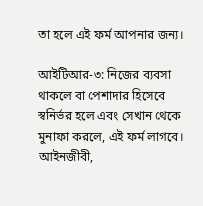তা হলে এই ফর্ম আপনার জন্য।

আইটিআর-৩: নিজের ব্যবসা থাকলে বা পেশাদার হিসেবে স্বনির্ভর হলে এবং সেখান থেকে মুনাফা করলে, এই ফর্ম লাগবে। আইনজীবী,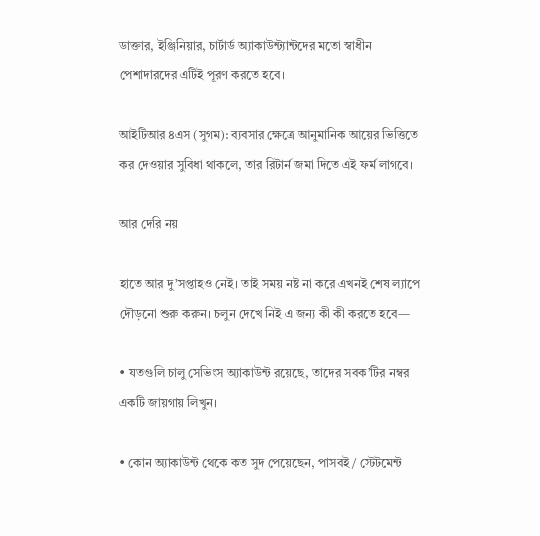ডাক্তার, ইঞ্জিনিয়ার, চার্টার্ড অ্যাকাউন্ট্যান্টদের মতো স্বাধীন পেশাদারদের এটিই পূরণ করতে হবে।

আইটিআর ৪এস (সুগম): ব্যবসার ক্ষেত্রে আনুমানিক আয়ের ভিত্তিতে কর দেওয়ার সুবিধা থাকলে, তার রিটার্ন জমা দিতে এই ফর্ম লাগবে।

আর দেরি নয়

হাতে আর দু’সপ্তাহও নেই। তাই সময় নষ্ট না করে এখনই শেষ ল্যাপে দৌড়নো শুরু করুন। চলুন দেখে নিই এ জন্য কী কী করতে হবে—

• যতগুলি চালু সেভিংস অ্যাকাউন্ট রয়েছে, তাদের সবক’টির নম্বর একটি জায়গায় লিখুন।

• কোন অ্যাকাউন্ট থেকে কত সুদ পেয়েছেন, পাসবই/ স্টেটমেন্ট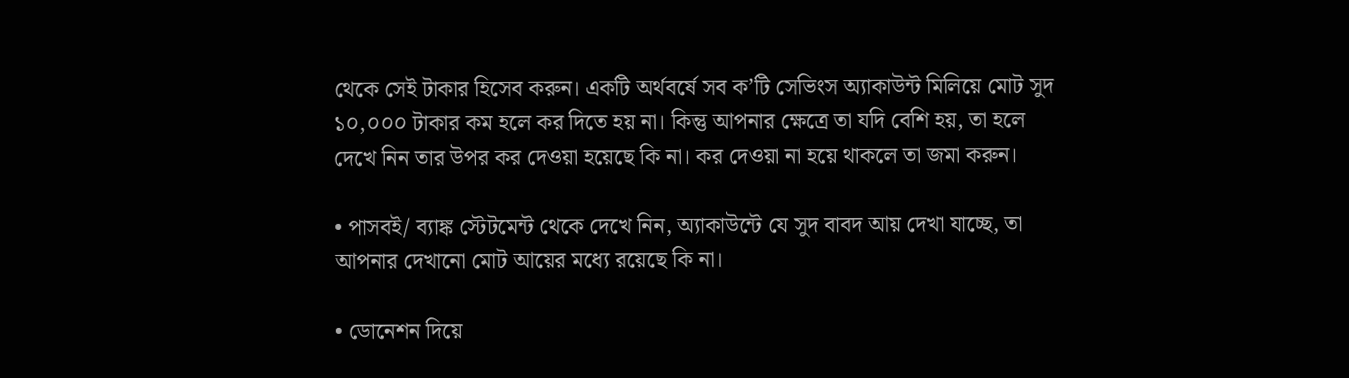থেকে সেই টাকার হিসেব করুন। একটি অর্থবর্ষে সব ক’টি সেভিংস অ্যাকাউন্ট মিলিয়ে মোট সুদ ১০,০০০ টাকার কম হলে কর দিতে হয় না। কিন্তু আপনার ক্ষেত্রে তা যদি বেশি হয়, তা হলে দেখে নিন তার উপর কর দেওয়া হয়েছে কি না। কর দেওয়া না হয়ে থাকলে তা জমা করুন।

• পাসবই/ ব্যাঙ্ক স্টেটমেন্ট থেকে দেখে নিন, অ্যাকাউন্টে যে সুদ বাবদ আয় দেখা যাচ্ছে, তা আপনার দেখানো মোট আয়ের মধ্যে রয়েছে কি না।

• ডোনেশন দিয়ে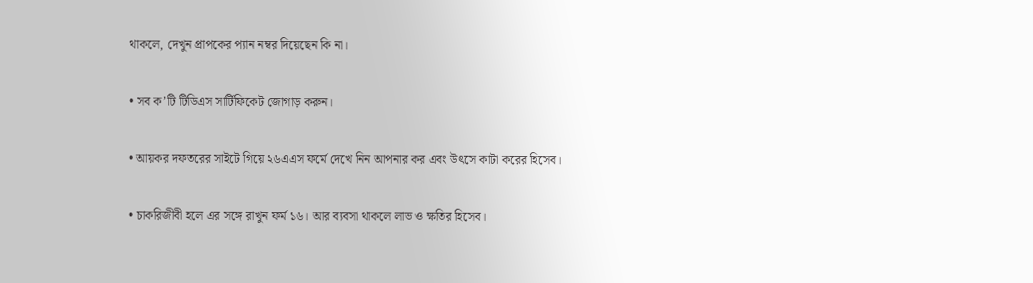থাকলে, দেখুন প্রাপকের প্যান নম্বর দিয়েছেন কি না।

• সব ক’টি টিডিএস সার্টিফিকেট জোগাড় করুন।

• আয়কর দফতরের সাইটে গিয়ে ২৬এএস ফর্মে দেখে নিন আপনার কর এবং উৎসে কাটা করের হিসেব।

• চাকরিজীবী হলে এর সঙ্গে রাখুন ফর্ম ১৬। আর ব্যবসা থাকলে লাভ ও ক্ষতির হিসেব।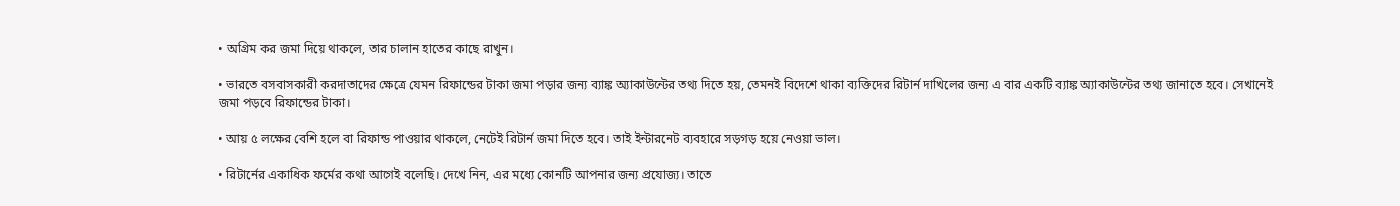• অগ্রিম কর জমা দিয়ে থাকলে, তার চালান হাতের কাছে রাখুন।

• ভারতে বসবাসকারী করদাতাদের ক্ষেত্রে যেমন রিফান্ডের টাকা জমা পড়ার জন্য ব্যাঙ্ক অ্যাকাউন্টের তথ্য দিতে হয়, তেমনই বিদেশে থাকা ব্যক্তিদের রিটার্ন দাখিলের জন্য এ বার একটি ব্যাঙ্ক অ্যাকাউন্টের তথ্য জানাতে হবে। সেখানেই জমা পড়বে রিফান্ডের টাকা।

• আয় ৫ লক্ষের বেশি হলে বা রিফান্ড পাওয়ার থাকলে, নেটেই রিটার্ন জমা দিতে হবে। তাই ইন্টারনেট ব্যবহারে সড়গড় হয়ে নেওয়া ভাল।

• রিটার্নের একাধিক ফর্মের কথা আগেই বলেছি। দেখে নিন, এর মধ্যে কোনটি আপনার জন্য প্রযোজ্য। তাতে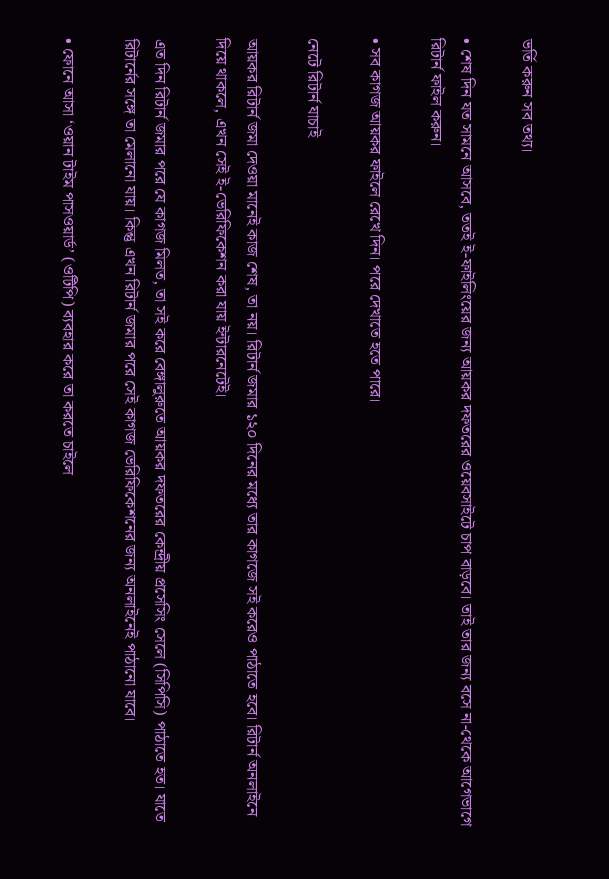ভর্তি করুন সব তথ্য।

• শেষ দিন যত সামনে আসবে, ততই ই-ফাইলিংয়ের জন্য আয়কর দফতরের ওয়েবসাইটে চাপ বাড়বে। তাই তার জন্য বসে না-থেকে আগেভাগে রিটার্ন ফাইল করুন।

• সব কাগজ আয়কর ফাইলে রেখে দিন। পরে দেখাতে হতে পারে।

নেটে রিটার্ন যাচাই

আয়কর রিটার্ন জমা দেওয়া মানেই কাজ শেষ, তা নয়। রিটার্ন জমার ১২০ দিনের মধ্যে তার কাগজে সই করেও পাঠাতে হবে। রিটার্ন অনলাইনে দিয়ে থাকলে, এখন সেই ই-ভেরিফিকেশন করা যায় ইন্টারনেটেই।

এত দিন রিটার্ন জমার পরে যে কাগজ মিলত, তা সই করে বেঙ্গালুরুতে আয়কর দফতরের কেন্দ্রীয় প্রসেসিং সেলে (সিপিসি) পাঠাতে হত। যাতে রিটার্নের সঙ্গে তা মেলানো যায়। কিন্তু এখন রিটার্ন জমার পরে সেই কাগজ ভেরিফিকেশনের জন্য অনলাইনেই পাঠানো যাবে।

• ফোনে আসা ‘ওয়ান টাইম পাসওয়ার্ড’ (ওটিপি) ব্যবহার করে তা করতে চাইলে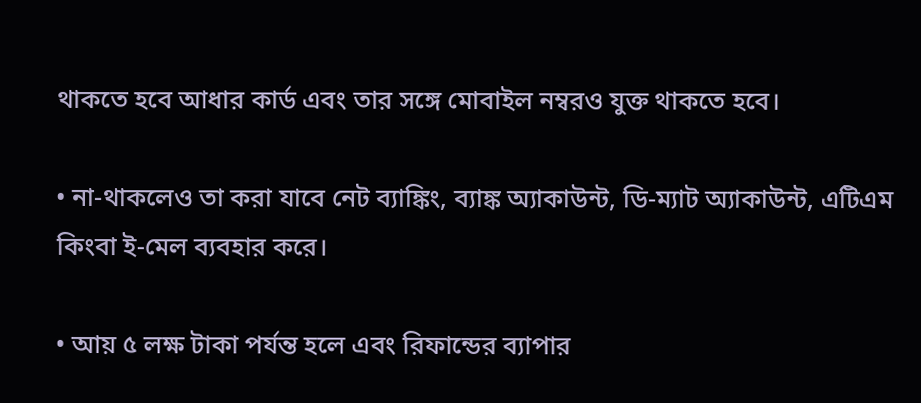থাকতে হবে আধার কার্ড এবং তার সঙ্গে মোবাইল নম্বরও যুক্ত থাকতে হবে।

• না-থাকলেও তা করা যাবে নেট ব্যাঙ্কিং, ব্যাঙ্ক অ্যাকাউন্ট, ডি-ম্যাট অ্যাকাউন্ট, এটিএম কিংবা ই-মেল ব্যবহার করে।

• আয় ৫ লক্ষ টাকা পর্যন্ত হলে এবং রিফান্ডের ব্যাপার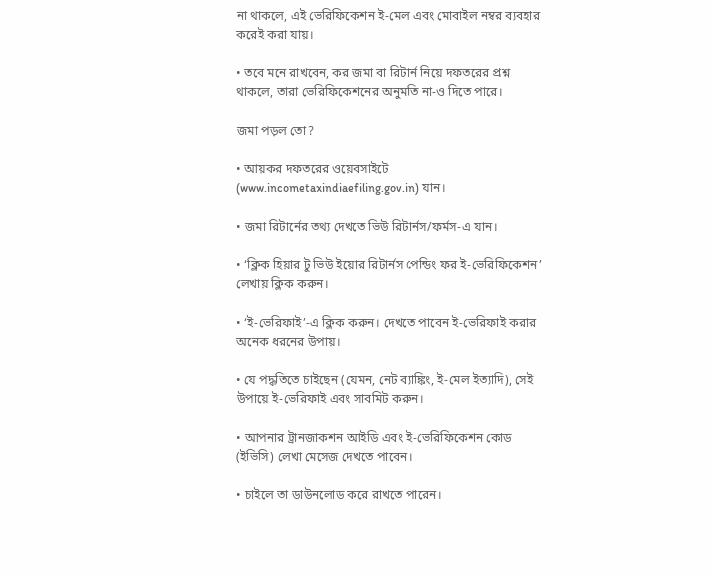না থাকলে, এই ভেরিফিকেশন ই-মেল এবং মোবাইল নম্বর ব্যবহার করেই করা যায়।

• তবে মনে রাখবেন, কর জমা বা রিটার্ন নিয়ে দফতরের প্রশ্ন থাকলে, তারা ভেরিফিকেশনের অনুমতি না-ও দিতে পারে।

জমা পড়ল তো?

• আয়কর দফতরের ওয়েবসাইটে (www.incometaxindiaefiling.gov.in) যান।

• জমা রিটার্নের তথ্য দেখতে ভিউ রিটার্নস/ফর্মস-এ যান।

• ‘ক্লিক হিয়ার টু ভিউ ইয়োর রিটার্নস পেন্ডিং ফর ই-ভেরিফিকেশন’ লেখায় ক্লিক করুন।

• ‘ই-ভেরিফাই’-এ ক্লিক করুন। দেখতে পাবেন ই-ভেরিফাই করার অনেক ধরনের উপায়।

• যে পদ্ধতিতে চাইছেন (যেমন, নেট ব্যাঙ্কিং, ই-মেল ইত্যাদি), সেই উপায়ে ই-ভেরিফাই এবং সাবমিট করুন।

• আপনার ট্রানজাকশন আইডি এবং ই-ভেরিফিকেশন কোড (ইভিসি) লেখা মেসেজ দেখতে পাবেন।

• চাইলে তা ডাউনলোড করে রাখতে পারেন।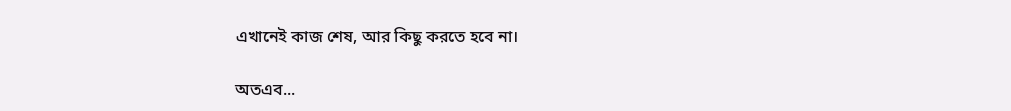এখানেই কাজ শেষ, আর কিছু করতে হবে না।

অতএব...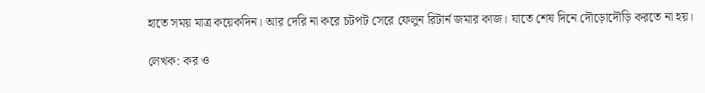হাতে সময় মাত্র কয়েকদিন। আর দেরি না করে চটপট সেরে ফেলুন রিটার্ন জমার কাজ। যাতে শেষ দিনে দৌড়োদৌড়ি করতে না হয়।

লেখক: কর ও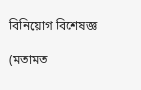বিনিয়োগ বিশেষজ্ঞ

(মতামত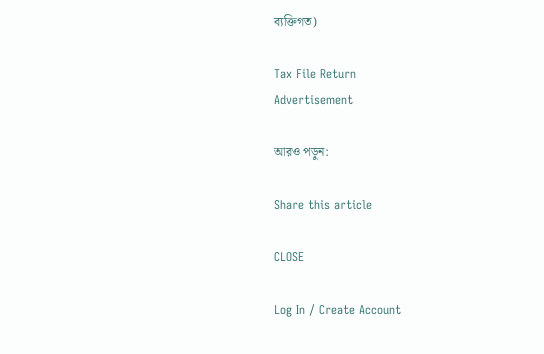ব্যক্তিগত)

Tax File Return
Advertisement

আরও পড়ুন:

Share this article

CLOSE

Log In / Create Account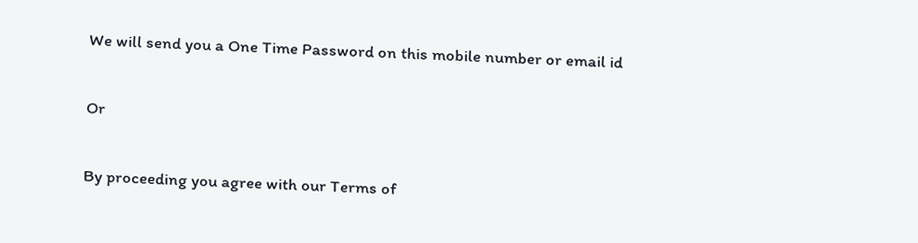We will send you a One Time Password on this mobile number or email id

Or

By proceeding you agree with our Terms of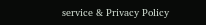service & Privacy Policy